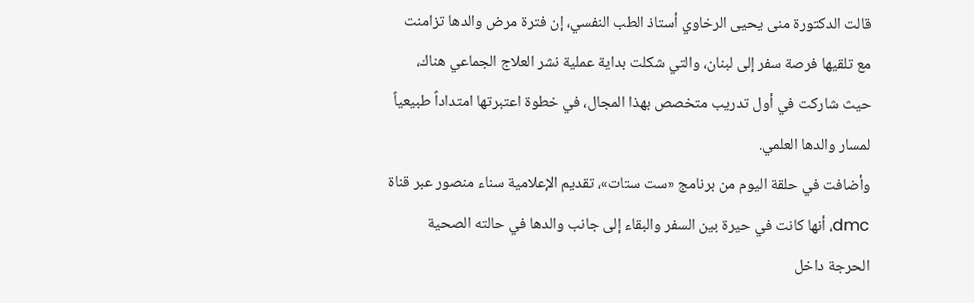قالت الدكتورة منى يحيى الرخاوي أستاذ الطب النفسي، إن فترة مرض والدها تزامنت مع تلقيها فرصة سفر إلى لبنان، والتي شكلت بداية عملية نشر العلاج الجماعي هناك، حيث شاركت في أول تدريب متخصص بهذا المجال، في خطوة اعتبرتها امتداداً طبيعياً لمسار والدها العلمي.
وأضافت في حلقة اليوم من برنامج «ست ستات»، تقديم الإعلامية سناء منصور عبر قناة dmc، أنها كانت في حيرة بين السفر والبقاء إلى جانب والدها في حالته الصحية الحرجة داخل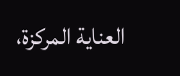العناية المركزة،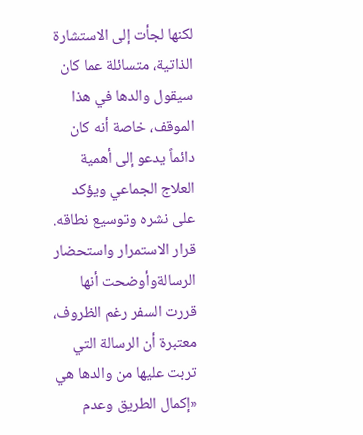لكنها لجأت إلى الاستشارة الذاتية، متسائلة عما كان سيقول والدها في هذا الموقف، خاصة أنه كان دائماً يدعو إلى أهمية العلاج الجماعي ويؤكد على نشره وتوسيع نطاقه.
قرار الاستمرار واستحضار الرسالةوأوضحت أنها قررت السفر رغم الظروف، معتبرة أن الرسالة التي تربت عليها من والدها هي «إكمال الطريق وعدم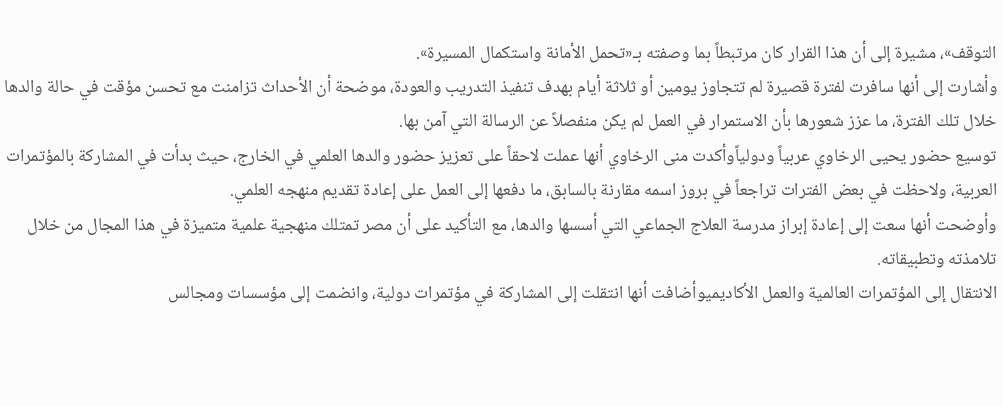التوقف»، مشيرة إلى أن هذا القرار كان مرتبطاً بما وصفته بـ«تحمل الأمانة واستكمال المسيرة».
وأشارت إلى أنها سافرت لفترة قصيرة لم تتجاوز يومين أو ثلاثة أيام بهدف تنفيذ التدريب والعودة، موضحة أن الأحداث تزامنت مع تحسن مؤقت في حالة والدها خلال تلك الفترة، ما عزز شعورها بأن الاستمرار في العمل لم يكن منفصلاً عن الرسالة التي آمن بها.
توسيع حضور يحيى الرخاوي عربياً ودولياًوأكدت منى الرخاوي أنها عملت لاحقاً على تعزيز حضور والدها العلمي في الخارج، حيث بدأت في المشاركة بالمؤتمرات العربية، ولاحظت في بعض الفترات تراجعاً في بروز اسمه مقارنة بالسابق، ما دفعها إلى العمل على إعادة تقديم منهجه العلمي.
وأوضحت أنها سعت إلى إعادة إبراز مدرسة العلاج الجماعي التي أسسها والدها، مع التأكيد على أن مصر تمتلك منهجية علمية متميزة في هذا المجال من خلال تلامذته وتطبيقاته.
الانتقال إلى المؤتمرات العالمية والعمل الأكاديميوأضافت أنها انتقلت إلى المشاركة في مؤتمرات دولية، وانضمت إلى مؤسسات ومجالس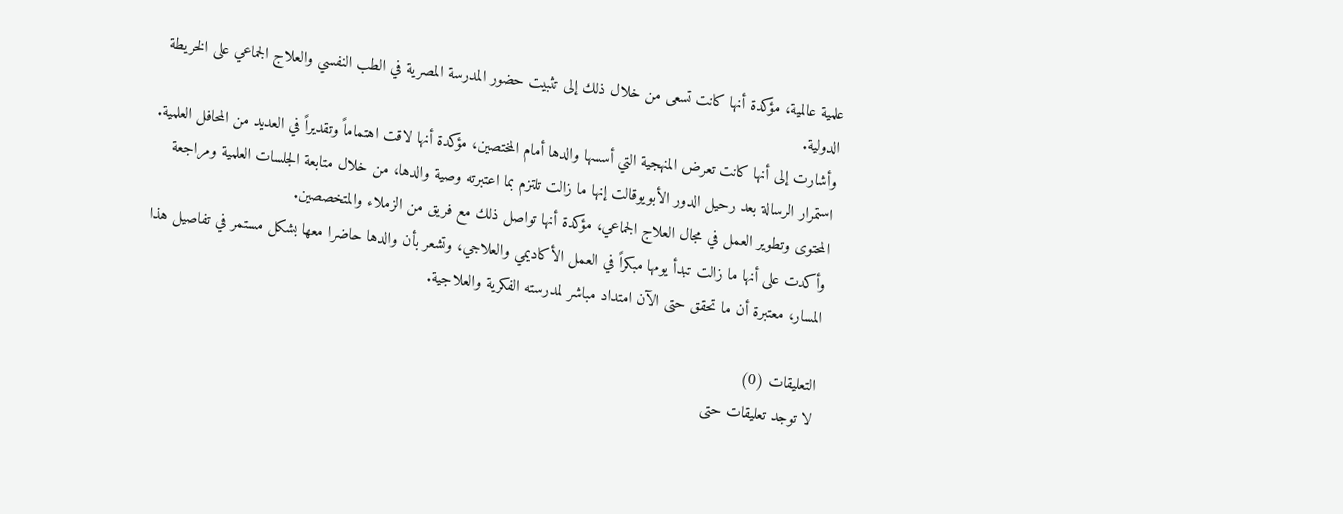علمية عالمية، مؤكدة أنها كانت تسعى من خلال ذلك إلى تثبيت حضور المدرسة المصرية في الطب النفسي والعلاج الجماعي على الخريطة الدولية.
وأشارت إلى أنها كانت تعرض المنهجية التي أسسها والدها أمام المختصين، مؤكدة أنها لاقت اهتماماً وتقديراً في العديد من المحافل العلمية.
استمرار الرسالة بعد رحيل الدور الأبويوقالت إنها ما زالت تلتزم بما اعتبرته وصية والدها، من خلال متابعة الجلسات العلمية ومراجعة المحتوى وتطوير العمل في مجال العلاج الجماعي، مؤكدة أنها تواصل ذلك مع فريق من الزملاء والمتخصصين.
وأكدت على أنها ما زالت تبدأ يومها مبكراً في العمل الأكاديمي والعلاجي، وتشعر بأن والدها حاضرا معها بشكل مستمر في تفاصيل هذا المسار، معتبرة أن ما تحقق حتى الآن امتداد مباشر لمدرسته الفكرية والعلاجية.

التعليقات (0)
لا توجد تعليقات حتى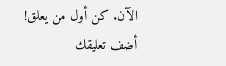الآن. كن أول من يعلق!
أضف تعليقك